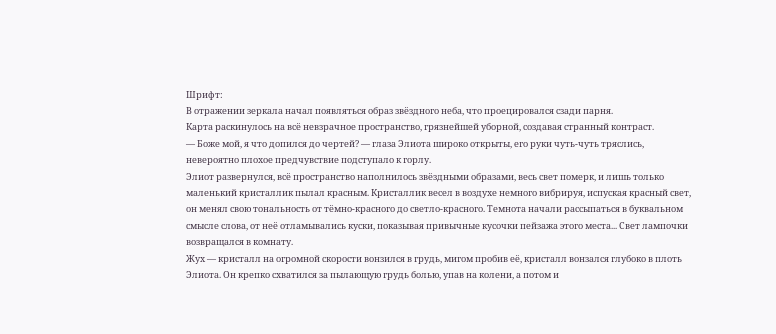Шрифт:
В отражении зеркала начал появляться образ звёздного неба, что проецировался сзади парня.
Карта раскинулось на всё невзрачное пространство, грязнейшей уборной, создавая странный контраст.
— Боже мой, я что допился до чертей? — глаза Элиота широко открыты, его руки чуть-чуть тряслись, невероятно плохое предчувствие подступало к горлу.
Элиот развернулся, всё пространство наполнилось звёздными образами, весь свет померк, и лишь только маленький кристаллик пылал красным. Кристаллик весел в воздухе немного вибрируя, испуская красный свет, он менял свою тональность от тёмно-красного до светло-красного. Темнота начали рассыпаться в буквальном смысле слова, от неё отламывались куски, показывая привычные кусочки пейзажа этого места... Свет лампочки возвращался в комнату.
Жух — кристалл на огромной скорости вонзился в грудь, мигом пробив её, кристалл вонзался глубоко в плоть Элиота. Он крепко схватился за пылающую грудь болью, упав на колени, а потом и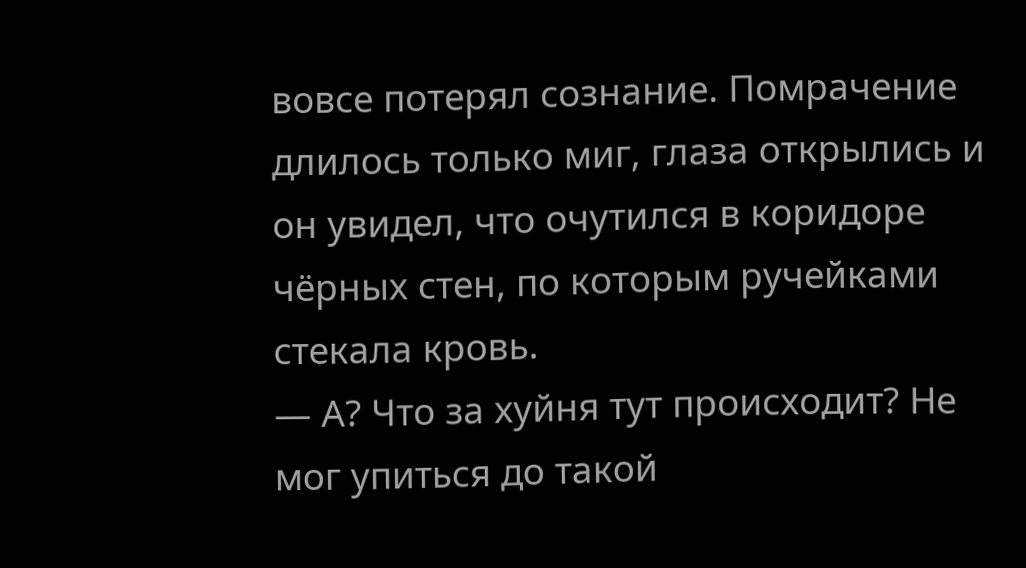вовсе потерял сознание. Помрачение длилось только миг, глаза открылись и он увидел, что очутился в коридоре чёрных стен, по которым ручейками стекала кровь.
— А? Что за хуйня тут происходит? Не мог упиться до такой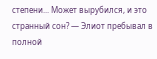степени... Может вырубился, и это странный сон? — Элиот пребывал в полной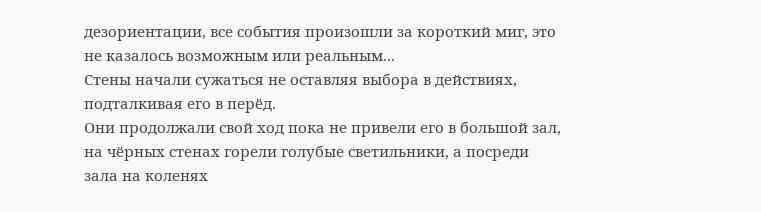дезориентации, все события произошли за короткий миг, это не казалось возможным или реальным...
Стены начали сужаться не оставляя выбора в действиях, подталкивая его в перёд.
Они продолжали свой ход пока не привели его в большой зал, на чёрных стенах горели голубые светильники, а посреди зала на коленях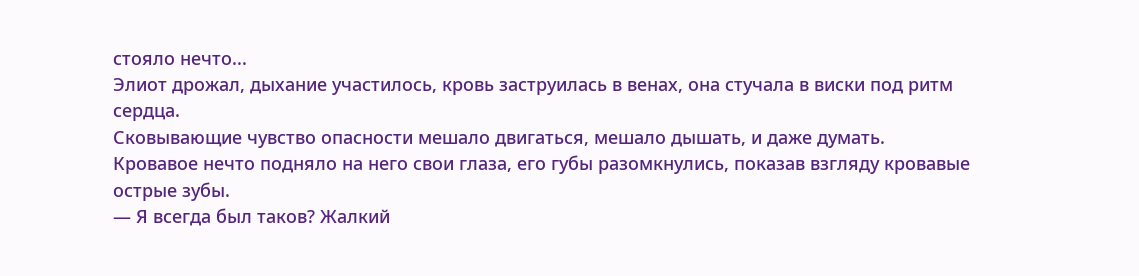стояло нечто...
Элиот дрожал, дыхание участилось, кровь заструилась в венах, она стучала в виски под ритм сердца.
Сковывающие чувство опасности мешало двигаться, мешало дышать, и даже думать.
Кровавое нечто подняло на него свои глаза, его губы разомкнулись, показав взгляду кровавые острые зубы.
— Я всегда был таков? Жалкий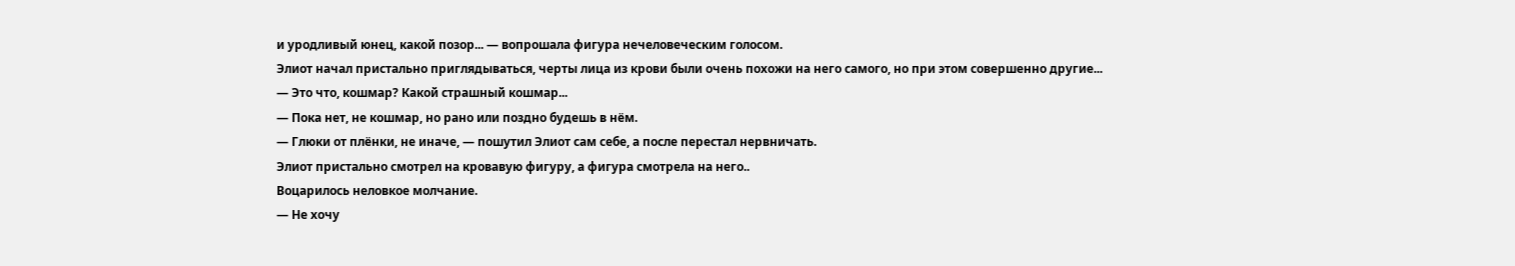и уродливый юнец, какой позор... — вопрошала фигура нечеловеческим голосом.
Элиот начал пристально приглядываться, черты лица из крови были очень похожи на него самого, но при этом совершенно другие...
— Это что, кошмар? Какой страшный кошмар...
— Пока нет, не кошмар, но рано или поздно будешь в нём.
— Глюки от плёнки, не иначе, — пошутил Элиот сам себе, а после перестал нервничать.
Элиот пристально смотрел на кровавую фигуру, а фигура смотрела на него..
Воцарилось неловкое молчание.
— Не хочу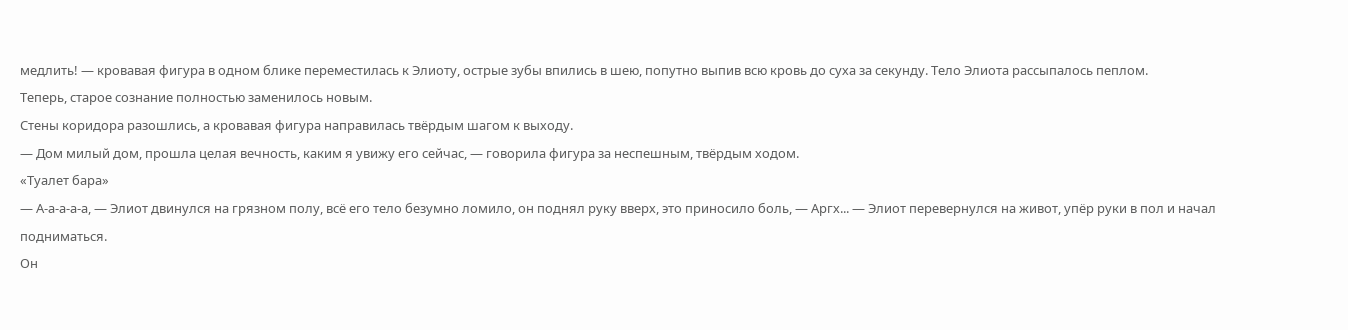медлить! — кровавая фигура в одном блике переместилась к Элиоту, острые зубы впились в шею, попутно выпив всю кровь до суха за секунду. Тело Элиота рассыпалось пеплом.
Теперь, старое сознание полностью заменилось новым.
Стены коридора разошлись, а кровавая фигура направилась твёрдым шагом к выходу.
— Дом милый дом, прошла целая вечность, каким я увижу его сейчас, — говорила фигура за неспешным, твёрдым ходом.
«Туалет бара»
— А-а-а-а-а, — Элиот двинулся на грязном полу, всё его тело безумно ломило, он поднял руку вверх, это приносило боль, — Аргх... — Элиот перевернулся на живот, упёр руки в пол и начал подниматься.
Он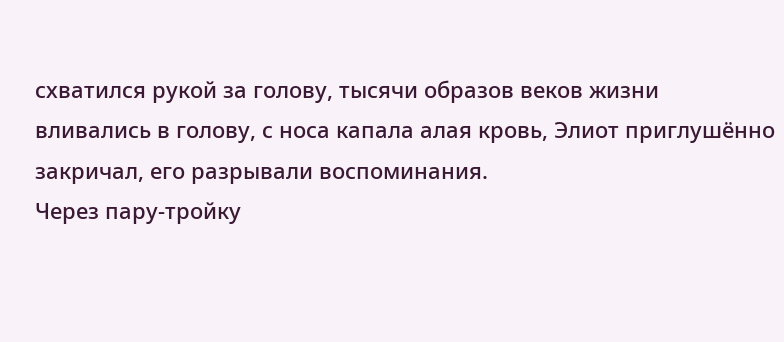схватился рукой за голову, тысячи образов веков жизни вливались в голову, с носа капала алая кровь, Элиот приглушённо закричал, его разрывали воспоминания.
Через пару-тройку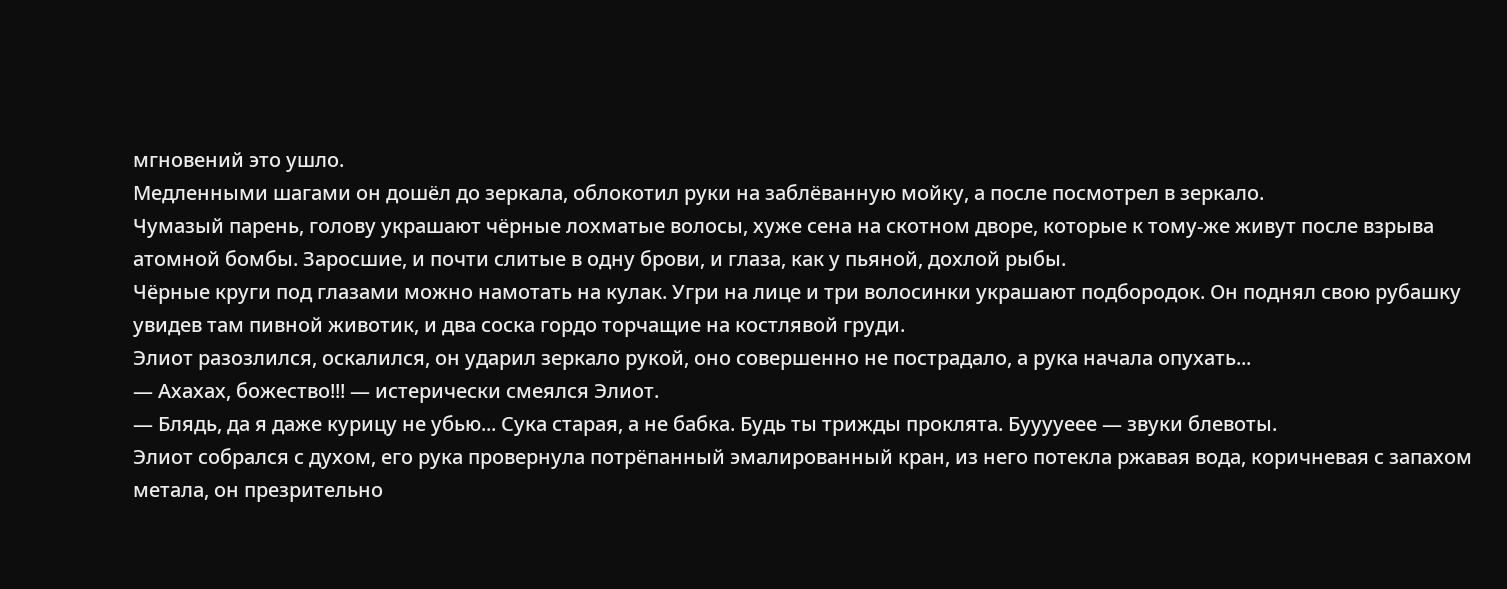мгновений это ушло.
Медленными шагами он дошёл до зеркала, облокотил руки на заблёванную мойку, а после посмотрел в зеркало.
Чумазый парень, голову украшают чёрные лохматые волосы, хуже сена на скотном дворе, которые к тому-же живут после взрыва атомной бомбы. Заросшие, и почти слитые в одну брови, и глаза, как у пьяной, дохлой рыбы.
Чёрные круги под глазами можно намотать на кулак. Угри на лице и три волосинки украшают подбородок. Он поднял свою рубашку увидев там пивной животик, и два соска гордо торчащие на костлявой груди.
Элиот разозлился, оскалился, он ударил зеркало рукой, оно совершенно не пострадало, а рука начала опухать...
— Ахахах, божество!!! — истерически смеялся Элиот.
— Блядь, да я даже курицу не убью... Сука старая, а не бабка. Будь ты трижды проклята. Бууууеее — звуки блевоты.
Элиот собрался с духом, его рука провернула потрёпанный эмалированный кран, из него потекла ржавая вода, коричневая с запахом метала, он презрительно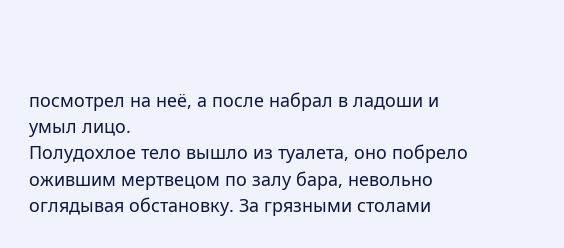посмотрел на неё, а после набрал в ладоши и умыл лицо.
Полудохлое тело вышло из туалета, оно побрело ожившим мертвецом по залу бара, невольно оглядывая обстановку. За грязными столами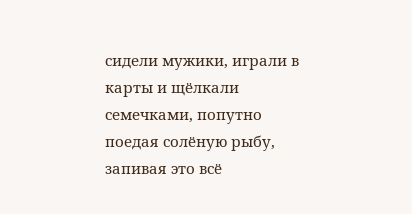сидели мужики, играли в карты и щёлкали семечками, попутно поедая солёную рыбу, запивая это всё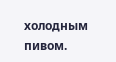холодным пивом.